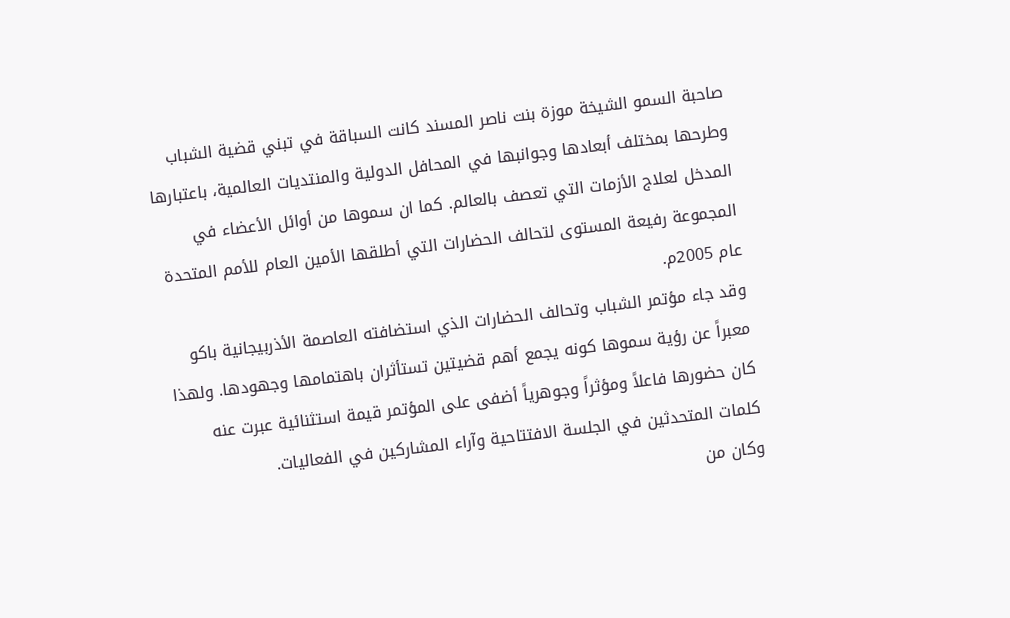صاحبة السمو الشيخة موزة بنت ناصر المسند كانت السباقة في تبني قضية الشباب وطرحها بمختلف أبعادها وجوانبها في المحافل الدولية والمنتديات العالمية، باعتبارها المدخل لعلاج الأزمات التي تعصف بالعالم. كما ان سموها من أوائل الأعضاء في المجموعة رفيعة المستوى لتحالف الحضارات التي أطلقها الأمين العام للأمم المتحدة عام 2005م.
وقد جاء مؤتمر الشباب وتحالف الحضارات الذي استضافته العاصمة الأذربيجانية باكو معبراً عن رؤية سموها كونه يجمع أهم قضيتين تستأثران باهتمامها وجهودها. ولهذا كان حضورها فاعلاً ومؤثراً وجوهرياً أضفى على المؤتمر قيمة استثنائية عبرت عنه كلمات المتحدثين في الجلسة الافتتاحية وآراء المشاركين في الفعاليات.
وكان من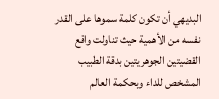البديهي أن تكون كلمة سموها على القدر نفسه من الأهمية حيث تناولت واقع القضيتين الجوهريتين بدقة الطبيب المشخص للداء وبحكمة العالم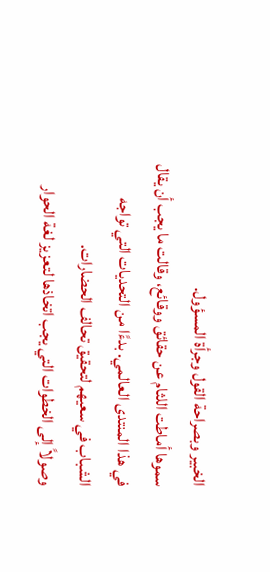الخبير وبصراحة القول وجرأة المسؤول.
سموها أماطت اللثام عن حقائق ووقائع، وقالت ما يجب أن يقال في هذا المنتدى العالمي. بدءًا من التحديات التي تواجه الشباب في سعيهم لتحقيق تحالف الحضارات.
وصولاً إلى الخطوات التي يجب اتخاذها لتعزيز لغة الحوار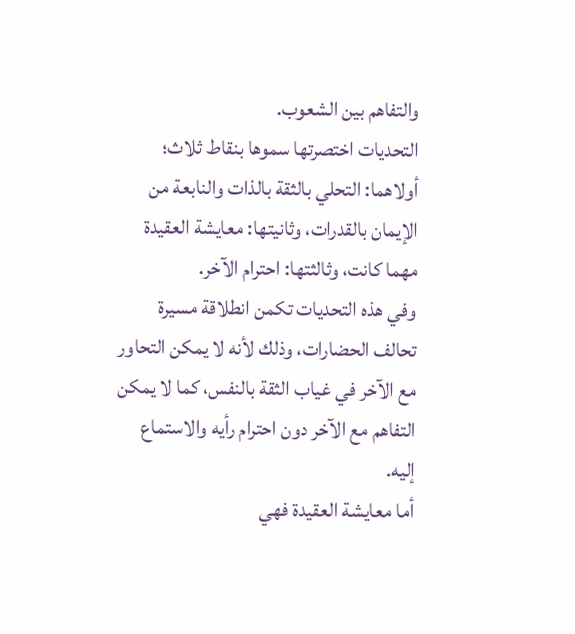والتفاهم بين الشعوب.
التحديات اختصرتها سموها بنقاط ثلاث؛ أولاهما: التحلي بالثقة بالذات والنابعة من الإيمان بالقدرات، وثانيتها: معايشة العقيدة مهما كانت، وثالثتها: احترام الآخر.
وفي هذه التحديات تكمن انطلاقة مسيرة تحالف الحضارات، وذلك لأنه لا يمكن التحاور مع الآخر في غياب الثقة بالنفس، كما لا يمكن التفاهم مع الآخر دون احترام رأيه والاستماع إليه.
أما معايشة العقيدة فهي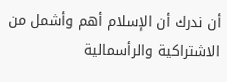أن ندرك أن الإسلام أهم وأشمل من الاشتراكية والرأسمالية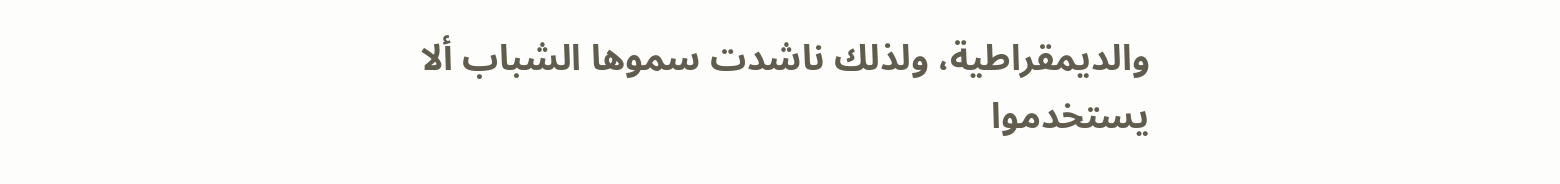والديمقراطية، ولذلك ناشدت سموها الشباب ألا يستخدموا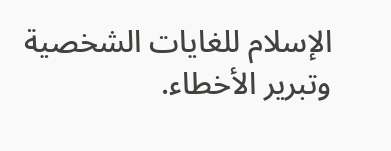الإسلام للغايات الشخصية وتبرير الأخطاء.